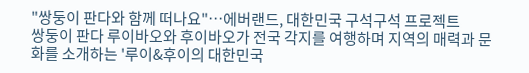"쌍둥이 판다와 함께 떠나요"…에버랜드, 대한민국 구석구석 프로젝트
쌍둥이 판다 루이바오와 후이바오가 전국 각지를 여행하며 지역의 매력과 문화를 소개하는 '루이&후이의 대한민국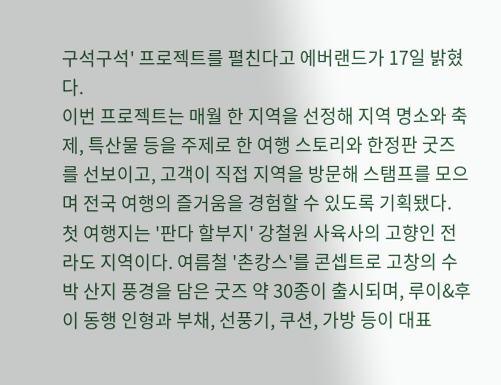구석구석' 프로젝트를 펼친다고 에버랜드가 17일 밝혔다.
이번 프로젝트는 매월 한 지역을 선정해 지역 명소와 축제, 특산물 등을 주제로 한 여행 스토리와 한정판 굿즈를 선보이고, 고객이 직접 지역을 방문해 스탬프를 모으며 전국 여행의 즐거움을 경험할 수 있도록 기획됐다.
첫 여행지는 '판다 할부지' 강철원 사육사의 고향인 전라도 지역이다. 여름철 '촌캉스'를 콘셉트로 고창의 수박 산지 풍경을 담은 굿즈 약 30종이 출시되며, 루이&후이 동행 인형과 부채, 선풍기, 쿠션, 가방 등이 대표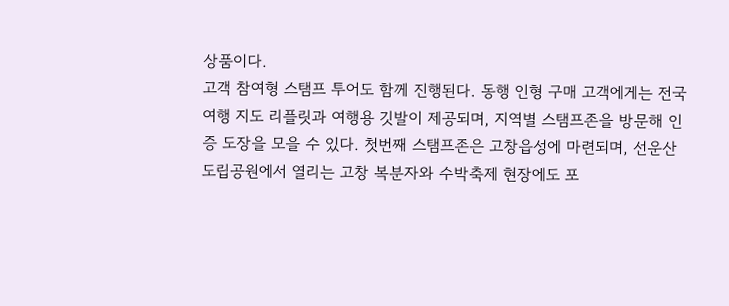상품이다.
고객 참여형 스탬프 투어도 함께 진행된다. 동행 인형 구매 고객에게는 전국 여행 지도 리플릿과 여행용 깃발이 제공되며, 지역별 스탬프존을 방문해 인증 도장을 모을 수 있다. 첫번째 스탬프존은 고창읍성에 마련되며, 선운산도립공원에서 열리는 고창 복분자와 수박축제 현장에도 포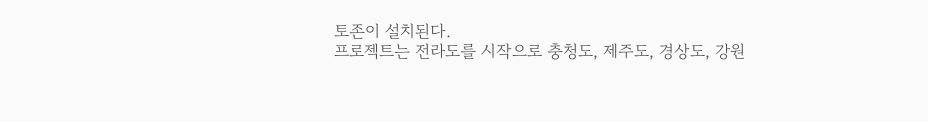토존이 설치된다.
프로젝트는 전라도를 시작으로 충청도, 제주도, 경상도, 강원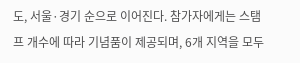도, 서울·경기 순으로 이어진다. 참가자에게는 스탬프 개수에 따라 기념품이 제공되며, 6개 지역을 모두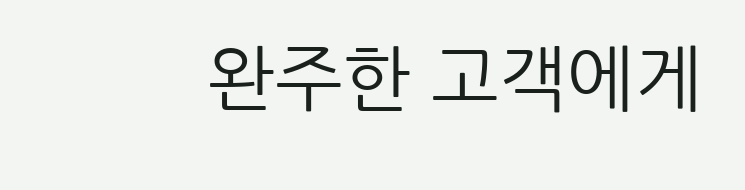완주한 고객에게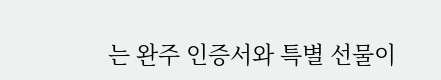는 완주 인증서와 특별 선물이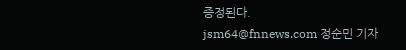증정된다.
jsm64@fnnews.com 정순민 기자